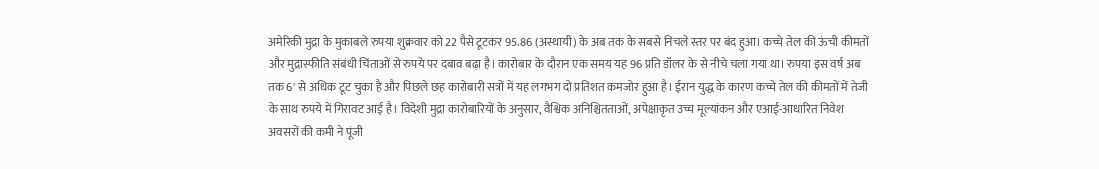अमेरिकी मुद्रा के मुकाबले रुपया शुक्रवार को 22 पैसे टूटकर 95.86 (अस्थायी) के अब तक के सबसे निचले स्तर पर बंद हुआ। कच्चे तेल की ऊंची कीमतों और मुद्रास्फीति संबंधी चिंताओं से रुपये पर दबाव बढ़ा है। कारोबार के दौरान एक समय यह 96 प्रति डॉलर के से नीचे चला गया था। रुपया इस वर्ष अब तक 6' से अधिक टूट चुका है और पिछले छह कारोबारी सत्रों में यह लगभग दो प्रतिशत कमजोर हुआ है। ईरान युद्ध के कारण कच्चे तेल की कीमतों में तेजी के साथ रुपये में गिरावट आई है। विदेशी मुद्रा कारोबारियों के अनुसार, वैश्विक अनिश्चितताओं, अपेक्षाकृत उच्च मूल्यांकन और एआई-आधारित निवेश अवसरों की कमी ने पूंजी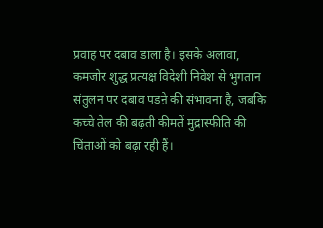प्रवाह पर दबाव डाला है। इसके अलावा, कमजोर शुद्ध प्रत्यक्ष विदेशी निवेश से भुगतान संतुलन पर दबाव पडऩे की संभावना है, जबकि कच्चे तेल की बढ़ती कीमतें मुद्रास्फीति की चिंताओं को बढ़ा रही हैं।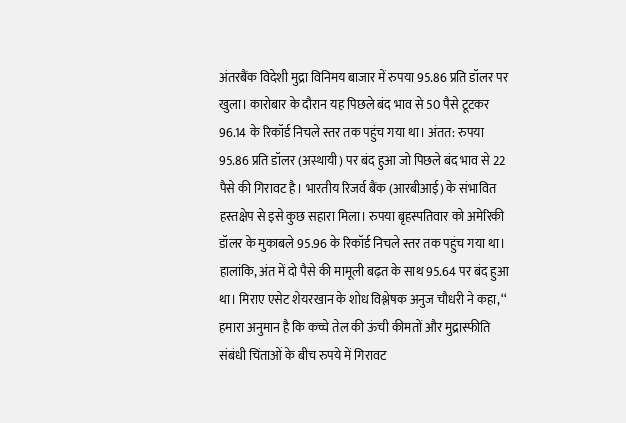अंतरबैंक विदेशी मुद्रा विनिमय बाजार में रुपया 95.86 प्रति डॉलर पर खुला। कारोबार के दौरान यह पिछले बंद भाव से 50 पैसे टूटकर 96.14 के रिकॉर्ड निचले स्तर तक पहुंच गया था। अंतत: रुपया 95.86 प्रति डॉलर (अस्थायी) पर बंद हुआ जो पिछले बंद भाव से 22 पैसे की गिरावट है। भारतीय रिजर्व बैंक (आरबीआई) के संभावित हस्तक्षेप से इसे कुछ सहारा मिला। रुपया बृहस्पतिवार को अमेरिकी डॉलर के मुकाबले 95.96 के रिकॉर्ड निचले स्तर तक पहुंच गया था। हालांकि, अंत में दो पैसे की मामूली बढ़त के साथ 95.64 पर बंद हुआ था। मिराए एसेट शेयरखान के शोध विश्लेषक अनुज चौधरी ने कहा, ‘‘ हमारा अनुमान है कि कच्चे तेल की ऊंची कीमतों और मुद्रास्फीति संबंधी चिंताओं के बीच रुपये में गिरावट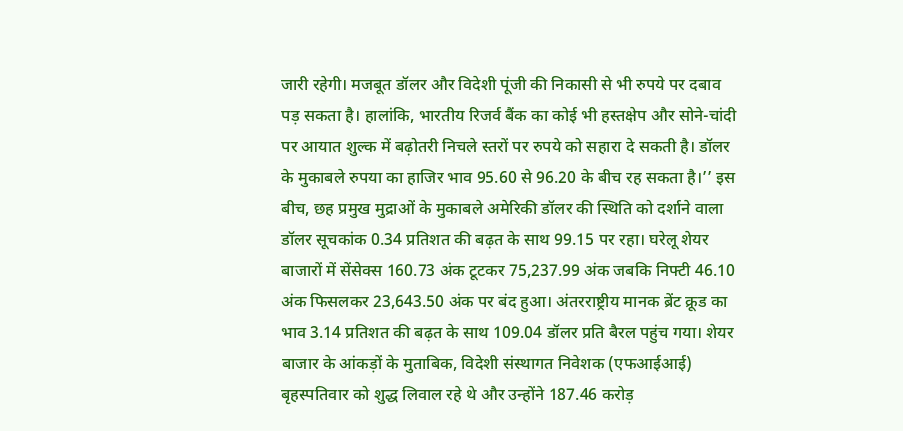जारी रहेगी। मजबूत डॉलर और विदेशी पूंजी की निकासी से भी रुपये पर दबाव पड़ सकता है। हालांकि, भारतीय रिजर्व बैंक का कोई भी हस्तक्षेप और सोने-चांदी पर आयात शुल्क में बढ़ोतरी निचले स्तरों पर रुपये को सहारा दे सकती है। डॉलर के मुकाबले रुपया का हाजिर भाव 95.60 से 96.20 के बीच रह सकता है।’’ इस बीच, छह प्रमुख मुद्राओं के मुकाबले अमेरिकी डॉलर की स्थिति को दर्शाने वाला डॉलर सूचकांक 0.34 प्रतिशत की बढ़त के साथ 99.15 पर रहा। घरेलू शेयर बाजारों में सेंसेक्स 160.73 अंक टूटकर 75,237.99 अंक जबकि निफ्टी 46.10 अंक फिसलकर 23,643.50 अंक पर बंद हुआ। अंतरराष्ट्रीय मानक ब्रेंट क्रूड का भाव 3.14 प्रतिशत की बढ़त के साथ 109.04 डॉलर प्रति बैरल पहुंच गया। शेयर बाजार के आंकड़ों के मुताबिक, विदेशी संस्थागत निवेशक (एफआईआई) बृहस्पतिवार को शुद्ध लिवाल रहे थे और उन्होंने 187.46 करोड़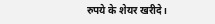रुपये के शेयर खरीदे।